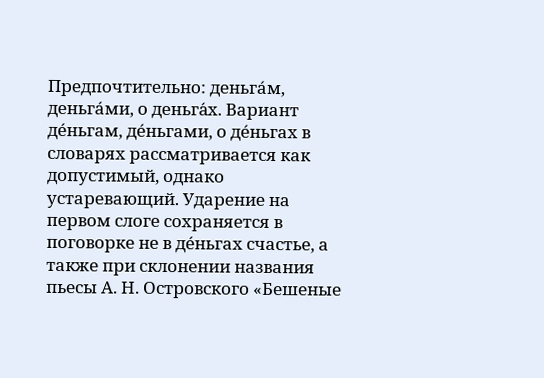Предпочтительно: деньга́м, деньга́ми, о деньга́х. Вариант де́ньгам, де́ньгами, о де́ньгах в словарях рассматривается как допустимый, однако устаревающий. Ударение на первом слоге сохраняется в поговорке не в де́ньгах счастье, а также при склонении названия пьесы А. Н. Островского «Бешеные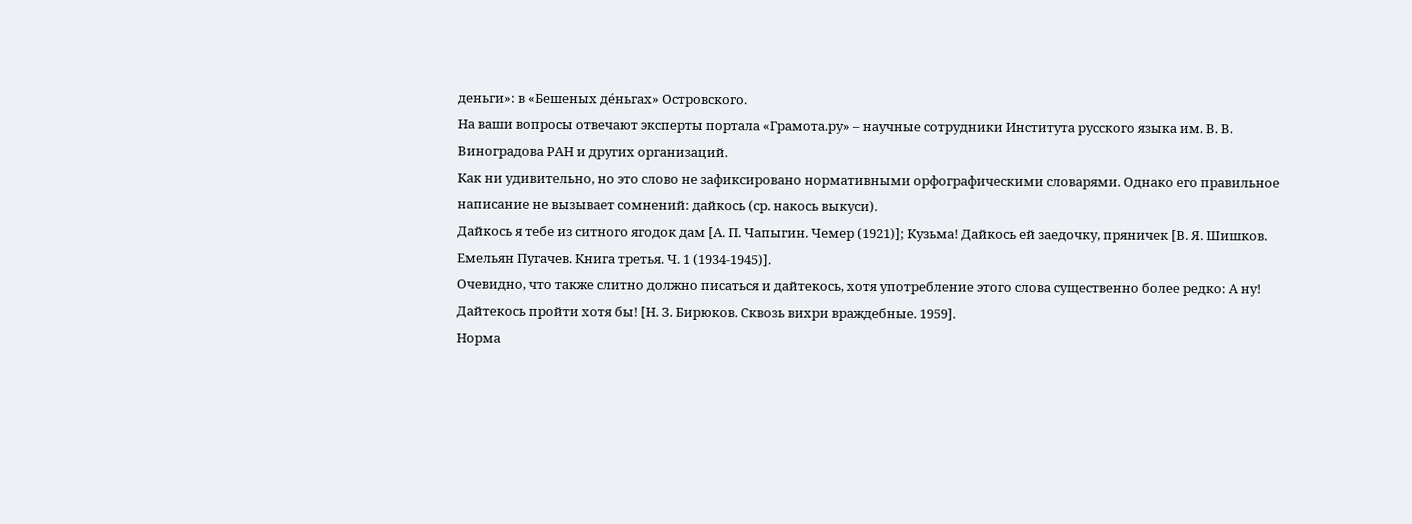деньги»: в «Бешеных де́ньгах» Островского.
На ваши вопросы отвечают эксперты портала «Грамота.ру» – научные сотрудники Института русского языка им. В. В. Виноградова РАН и других организаций.
Как ни удивительно, но это слово не зафиксировано нормативными орфографическими словарями. Однако его правильное написание не вызывает сомнений: дайкось (ср. накось выкуси).
Дайкось я тебе из ситного ягодок дам [А. П. Чапыгин. Чемер (1921)]; Кузьма! Дайкось ей заедочку, пряничек [В. Я. Шишков. Емельян Пугачев. Книга третья. Ч. 1 (1934-1945)].
Очевидно, что также слитно должно писаться и дайтекось, хотя употребление этого слова существенно более редко: А ну! Дайтекось пройти хотя бы! [Н. З. Бирюков. Сквозь вихри враждебные. 1959].
Норма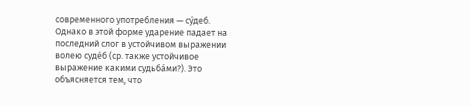современного употребления — су́деб. Однако в этой форме ударение падает на последний слог в устойчивом выражении волею суде́б (ср. также устойчивое выражение какими судьба́ми?). Это объясняется тем, что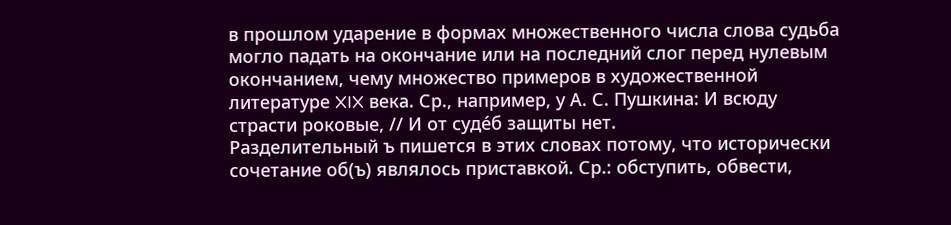в прошлом ударение в формах множественного числа слова судьба могло падать на окончание или на последний слог перед нулевым окончанием, чему множество примеров в художественной литературе XIX века. Ср., например, у А. С. Пушкина: И всюду страсти роковые, // И от суде́б защиты нет.
Разделительный ъ пишется в этих словах потому, что исторически сочетание об(ъ) являлось приставкой. Ср.: обступить, обвести,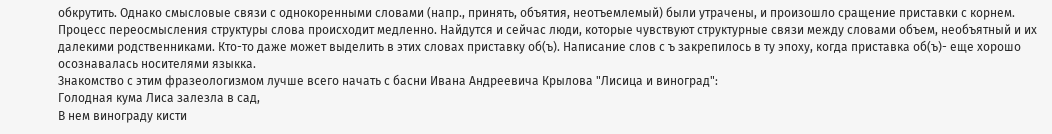обкрутить. Однако смысловые связи с однокоренными словами (напр., принять, объятия, неотъемлемый) были утрачены, и произошло сращение приставки с корнем. Процесс переосмысления структуры слова происходит медленно. Найдутся и сейчас люди, которые чувствуют структурные связи между словами объем, необъятный и их далекими родственниками. Кто-то даже может выделить в этих словах приставку об(ъ). Написание слов с ъ закрепилось в ту эпоху, когда приставка об(ъ)- еще хорошо осознавалась носителями языкка.
Знакомство с этим фразеологизмом лучше всего начать с басни Ивана Андреевича Крылова "Лисица и виноград":
Голодная кума Лиса залезла в сад,
В нем винограду кисти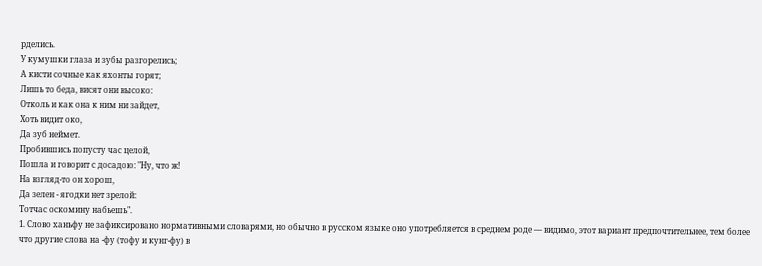рделись.
У кумушки глаза и зубы разгорелись;
А кисти сочные как яхонты горят;
Лишь то беда, висят они высоко:
Отколь и как она к ним ни зайдет,
Хоть видит око,
Да зуб неймет.
Пробившись попусту час целой,
Пошла и говорит с досадою: "Ну, что ж!
На взгляд-то он хорош,
Да зелен - ягодки нет зрелой:
Тотчас оскомину набьешь".
1. Слово ханьфу не зафиксировано нормативными словарями, но обычно в русском языке оно употребляется в среднем роде — видимо, этот вариант предпочтительнее, тем более что другие слова на -фу (тофу и кунг-фу) в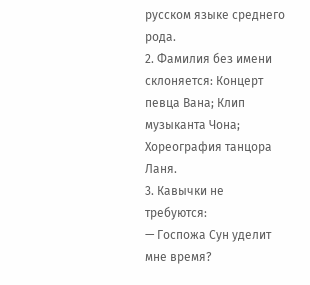русском языке среднего рода.
2. Фамилия без имени склоняется: Концерт певца Вана; Клип музыканта Чона; Хореография танцора Ланя.
3. Кавычки не требуются:
— Госпожа Сун уделит мне время?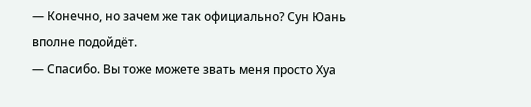— Конечно, но зачем же так официально? Сун Юань вполне подойдёт.
— Спасибо. Вы тоже можете звать меня просто Хуа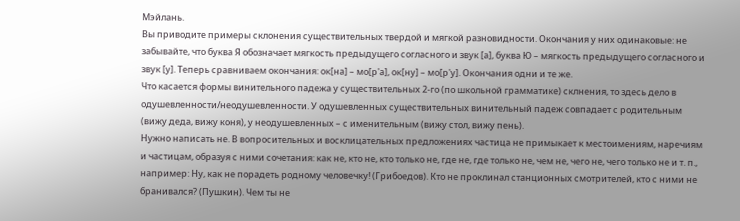Мэйлань.
Вы приводите примеры склонения существительных твердой и мягкой разновидности. Окончания у них одинаковые: не забывайте, что буква Я обозначает мягкость предыдущего согласного и звук [а], буква Ю – мягкость предыдущего согласного и звук [у]. Теперь сравниваем окончания: ок[на] – мо[р'а], ок[ну] – мо[р'у]. Окончания одни и те же.
Что касается формы винительного падежа у существительных 2-го (по школьной грамматике) склнения, то здесь дело в одушевленности/неодушевленности. У одушевленных существительных винительный падеж совпадает с родительным (вижу деда, вижу коня), у неодушевленных – с именительным (вижу стол, вижу пень).
Нужно написать не. В вопросительных и восклицательных предложениях частица не примыкает к местоимениям, наречиям и частицам, образуя с ними сочетания: как не, кто не, кто только не, где не, где только не, чем не, чего не, чего только не и т. п., например: Ну, как не порадеть родному человечку! (Грибоедов). Кто не проклинал станционных смотрителей, кто с ними не бранивался? (Пушкин). Чем ты не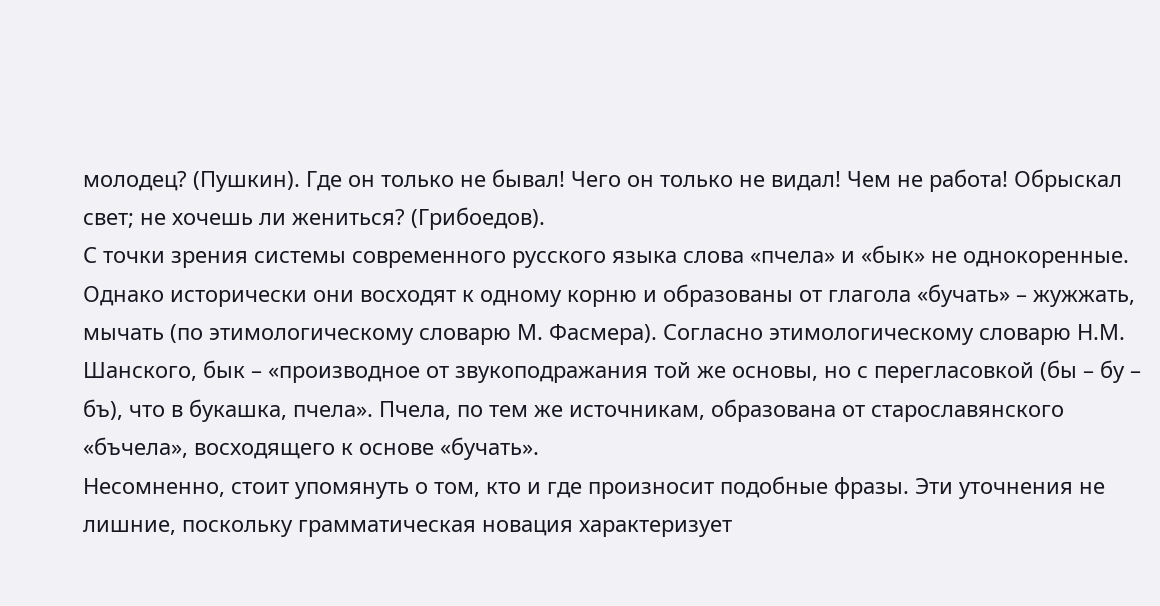молодец? (Пушкин). Где он только не бывал! Чего он только не видал! Чем не работа! Обрыскал свет; не хочешь ли жениться? (Грибоедов).
С точки зрения системы современного русского языка слова «пчела» и «бык» не однокоренные. Однако исторически они восходят к одному корню и образованы от глагола «бучать» – жужжать, мычать (по этимологическому словарю М. Фасмера). Согласно этимологическому словарю Н.М. Шанского, бык – «производное от звукоподражания той же основы, но с перегласовкой (бы – бу – бъ), что в букашка, пчела». Пчела, по тем же источникам, образована от старославянского «бъчела», восходящего к основе «бучать».
Несомненно, стоит упомянуть о том, кто и где произносит подобные фразы. Эти уточнения не лишние, поскольку грамматическая новация характеризует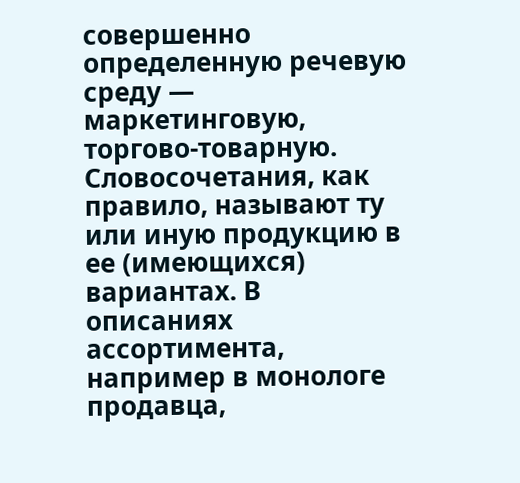совершенно определенную речевую среду — маркетинговую, торгово-товарную. Словосочетания, как правило, называют ту или иную продукцию в ее (имеющихся) вариантах. В описаниях ассортимента, например в монологе продавца,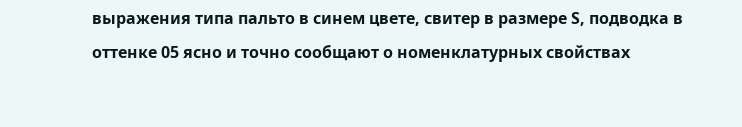выражения типа пальто в синем цвете, свитер в размере S, подводка в оттенке 05 ясно и точно сообщают о номенклатурных свойствах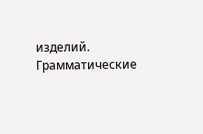изделий. Грамматические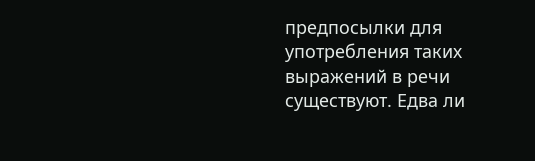предпосылки для употребления таких выражений в речи существуют. Едва ли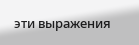эти выражения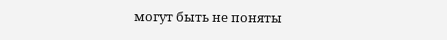могут быть не поняты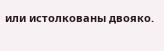или истолкованы двояко.